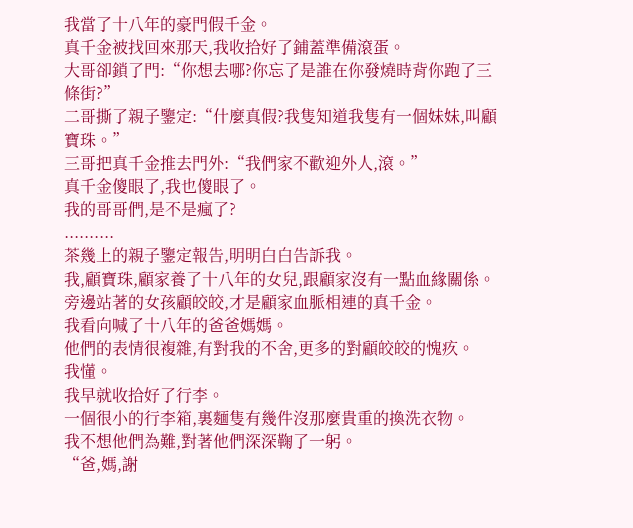我當了十八年的豪門假千金。
真千金被找回來那天,我收拾好了鋪蓋準備滾蛋。
大哥卻鎖了門:“你想去哪?你忘了是誰在你發燒時背你跑了三條街?”
二哥撕了親子鑒定:“什麼真假?我隻知道我隻有一個妹妹,叫顧寶珠。”
三哥把真千金推去門外:“我們家不歡迎外人,滾。”
真千金傻眼了,我也傻眼了。
我的哥哥們,是不是瘋了?
..........
茶幾上的親子鑒定報告,明明白白告訴我。
我,顧寶珠,顧家養了十八年的女兒,跟顧家沒有一點血緣關係。
旁邊站著的女孩顧皎皎,才是顧家血脈相連的真千金。
我看向喊了十八年的爸爸媽媽。
他們的表情很複雜,有對我的不舍,更多的對顧皎皎的愧疚。
我懂。
我早就收拾好了行李。
一個很小的行李箱,裏麵隻有幾件沒那麼貴重的換洗衣物。
我不想他們為難,對著他們深深鞠了一躬。
“爸,媽,謝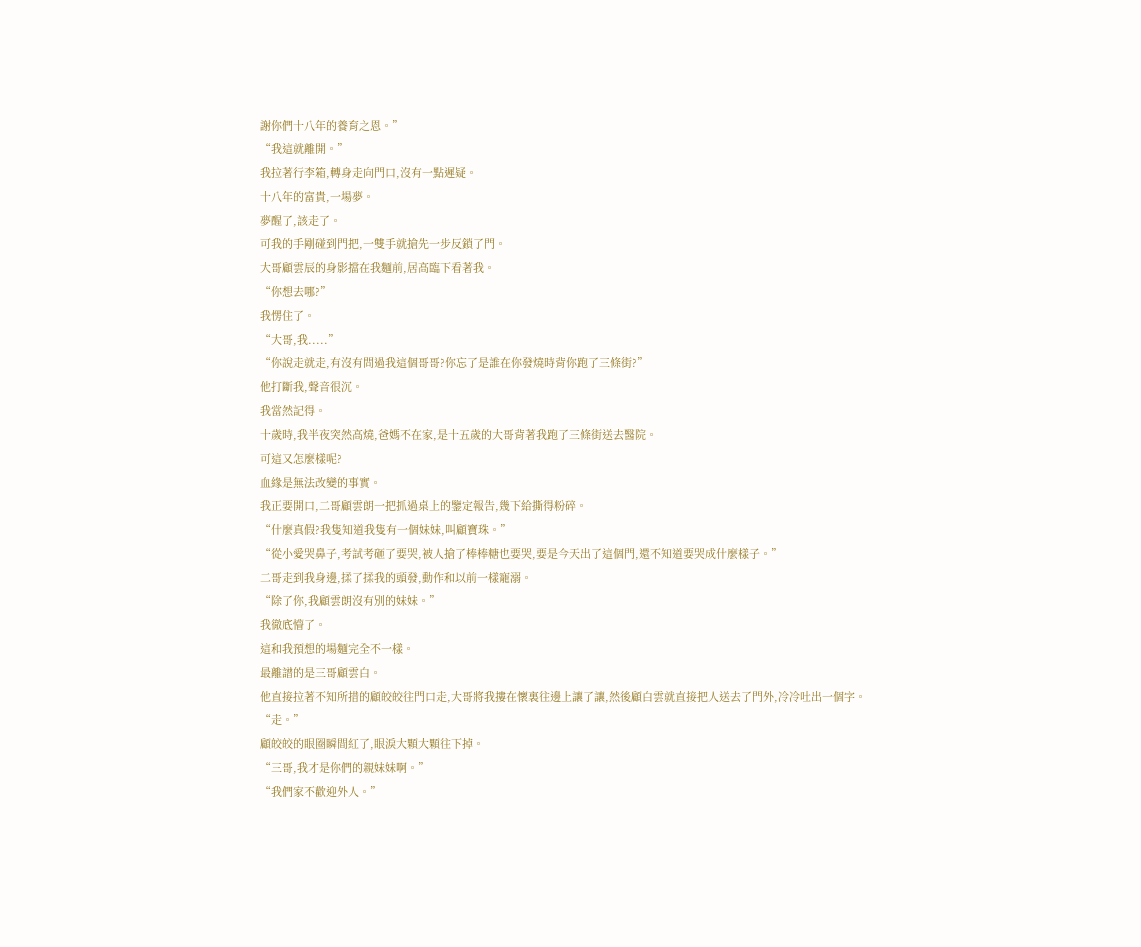謝你們十八年的養育之恩。”
“我這就離開。”
我拉著行李箱,轉身走向門口,沒有一點遲疑。
十八年的富貴,一場夢。
夢醒了,該走了。
可我的手剛碰到門把,一雙手就搶先一步反鎖了門。
大哥顧雲辰的身影擋在我麵前,居高臨下看著我。
“你想去哪?”
我愣住了。
“大哥,我.....”
“你說走就走,有沒有問過我這個哥哥?你忘了是誰在你發燒時背你跑了三條街?”
他打斷我,聲音很沉。
我當然記得。
十歲時,我半夜突然高燒,爸媽不在家,是十五歲的大哥背著我跑了三條街送去醫院。
可這又怎麼樣呢?
血緣是無法改變的事實。
我正要開口,二哥顧雲朗一把抓過桌上的鑒定報告,幾下給撕得粉碎。
“什麼真假?我隻知道我隻有一個妹妹,叫顧寶珠。”
“從小愛哭鼻子,考試考砸了要哭,被人搶了棒棒糖也要哭,要是今天出了這個門,還不知道要哭成什麼樣子。”
二哥走到我身邊,揉了揉我的頭發,動作和以前一樣寵溺。
“除了你,我顧雲朗沒有別的妹妹。”
我徹底懵了。
這和我預想的場麵完全不一樣。
最離譜的是三哥顧雲白。
他直接拉著不知所措的顧皎皎往門口走,大哥將我摟在懷裏往邊上讓了讓,然後顧白雲就直接把人送去了門外,冷冷吐出一個字。
“走。”
顧皎皎的眼圈瞬間紅了,眼淚大顆大顆往下掉。
“三哥,我才是你們的親妹妹啊。”
“我們家不歡迎外人。”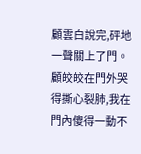顧雲白說完,砰地一聲關上了門。
顧皎皎在門外哭得撕心裂肺,我在門內傻得一動不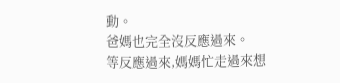動。
爸媽也完全沒反應過來。
等反應過來,媽媽忙走過來想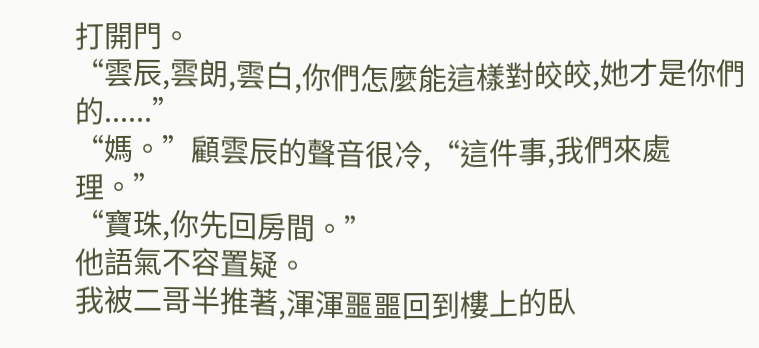打開門。
“雲辰,雲朗,雲白,你們怎麼能這樣對皎皎,她才是你們的......”
“媽。”顧雲辰的聲音很冷,“這件事,我們來處理。”
“寶珠,你先回房間。”
他語氣不容置疑。
我被二哥半推著,渾渾噩噩回到樓上的臥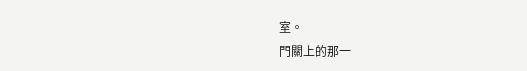室。
門關上的那一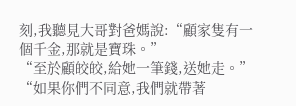刻,我聽見大哥對爸媽說:“顧家隻有一個千金,那就是寶珠。”
“至於顧皎皎,給她一筆錢,送她走。”
“如果你們不同意,我們就帶著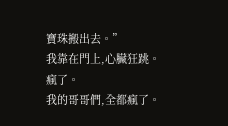寶珠搬出去。”
我靠在門上,心臟狂跳。
瘋了。
我的哥哥們,全都瘋了。